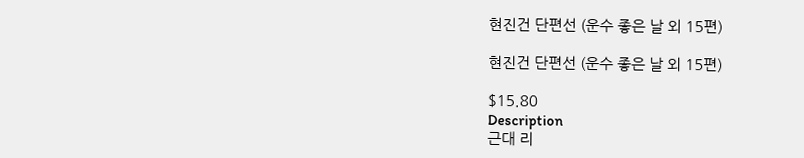현진건 단편선 (운수 좋은 날 외 15편)

현진건 단편선 (운수 좋은 날 외 15편)

$15.80
Description
근대 리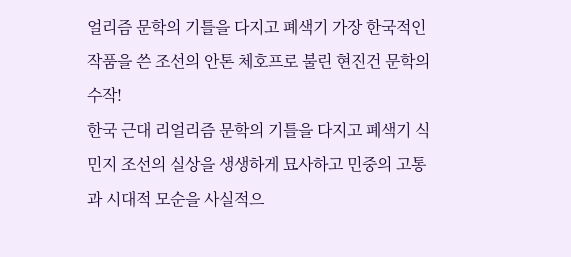얼리즘 문학의 기틀을 다지고 폐색기 가장 한국적인 작품을 쓴 조선의 안톤 체호프로 불린 현진건 문학의 수작!
한국 근대 리얼리즘 문학의 기틀을 다지고 폐색기 식민지 조선의 실상을 생생하게 묘사하고 민중의 고통과 시대적 모순을 사실적으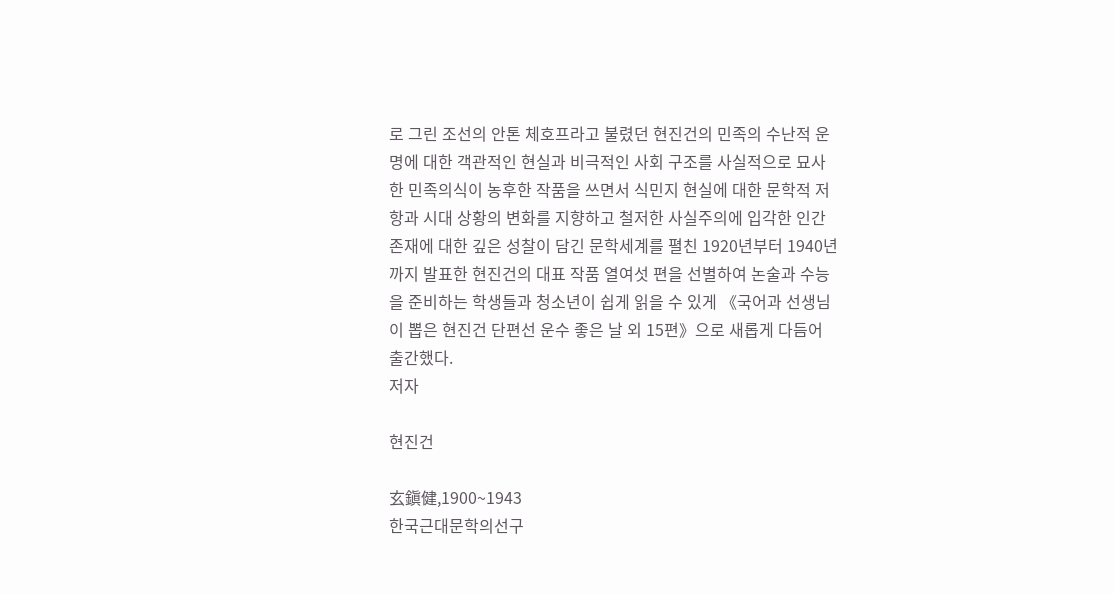로 그린 조선의 안톤 체호프라고 불렸던 현진건의 민족의 수난적 운명에 대한 객관적인 현실과 비극적인 사회 구조를 사실적으로 묘사한 민족의식이 농후한 작품을 쓰면서 식민지 현실에 대한 문학적 저항과 시대 상황의 변화를 지향하고 철저한 사실주의에 입각한 인간 존재에 대한 깊은 성찰이 담긴 문학세계를 펼친 1920년부터 1940년까지 발표한 현진건의 대표 작품 열여섯 편을 선별하여 논술과 수능을 준비하는 학생들과 청소년이 쉽게 읽을 수 있게 《국어과 선생님이 뽑은 현진건 단편선 운수 좋은 날 외 15편》으로 새롭게 다듬어 출간했다.
저자

현진건

玄鎭健,1900~1943
한국근대문학의선구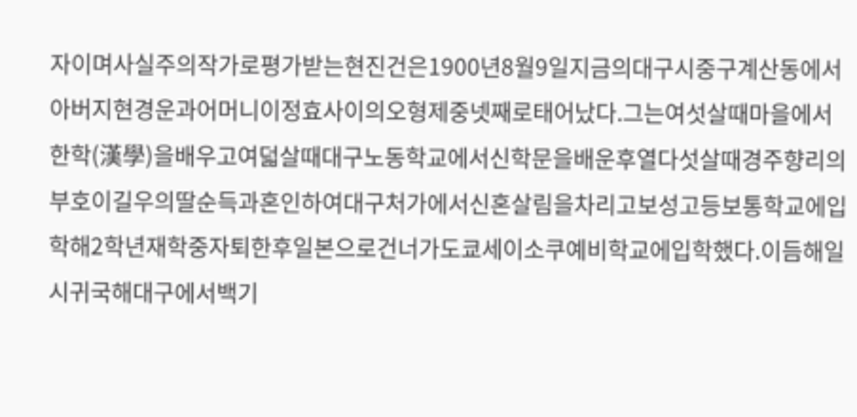자이며사실주의작가로평가받는현진건은1900년8월9일지금의대구시중구계산동에서아버지현경운과어머니이정효사이의오형제중넷째로태어났다.그는여섯살때마을에서한학(漢學)을배우고여덟살때대구노동학교에서신학문을배운후열다섯살때경주향리의부호이길우의딸순득과혼인하여대구처가에서신혼살림을차리고보성고등보통학교에입학해2학년재학중자퇴한후일본으로건너가도쿄세이소쿠예비학교에입학했다.이듬해일시귀국해대구에서백기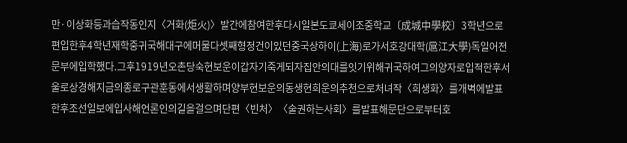만·이상화등과습작동인지〈거화(炬火)〉발간에참여한후다시일본도쿄세이조중학교〔成城中學校〕3학년으로편입한후4학년재학중귀국해대구에머물다셋째형정건이있던중국상하이(上海)로가서호강대학(扈江大學)독일어전문부에입학했다.그후1919년오촌당숙현보운이갑자기죽게되자집안의대를잇기위해귀국하여그의양자로입적한후서울로상경해지금의종로구관훈동에서생활하며양부현보운의동생현희운의추천으로처녀작〈희생화〉를개벽에발표한후조선일보에입사해언론인의길을걸으며단편〈빈처〉〈술권하는사회〉를발표해문단으로부터호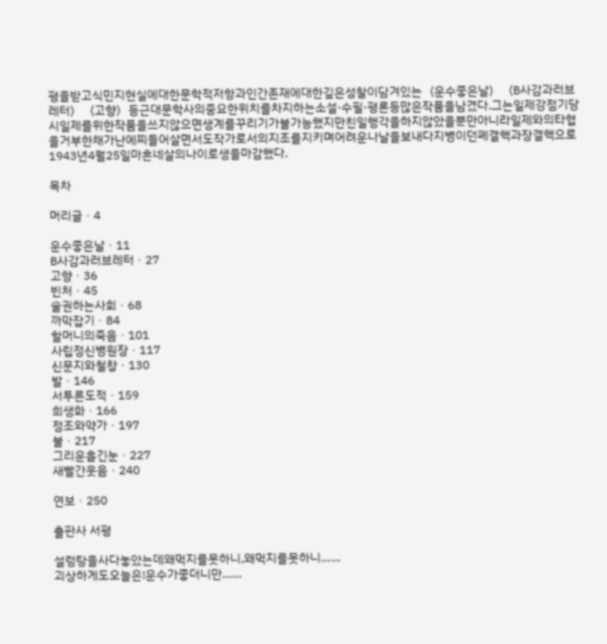평을받고식민지현실에대한문학적저항과인간존재에대한깊은성찰이담겨있는〈운수좋은날〉〈B사감과러브레터〉〈고향〉등근대문학사의중요한위치를차지하는소설·수필·평론등많은작품을남겼다.그는일제강점기당시일제를위한작품을쓰지않으면생계를꾸리기가불가능했지만친일행각을하지않았을뿐만아니라일제와의타협을거부한채가난에찌들어살면서도작가로서의지조를지키며어려운나날을보내다지병이던폐결핵과장결핵으로1943년4월25일마흔네살의나이로생을마감했다.

목차

머리글ㆍ4

운수좋은날ㆍ11
B사감과러브레터ㆍ27
고향ㆍ36
빈처ㆍ45
술권하는사회ㆍ68
까막잡기ㆍ84
할머니의죽음ㆍ101
사립정신병원장ㆍ117
신문지와철창ㆍ130
발ㆍ146
서투른도적ㆍ159
희생화ㆍ166
정조와약가ㆍ197
불ㆍ217
그리운흘긴눈ㆍ227
새빨간웃음ㆍ240

연보ㆍ250

출판사 서평

설렁탕을사다놓았는데왜먹지를못하니,왜먹지를못하니……
괴상하게도오늘은!운수가좋더니만……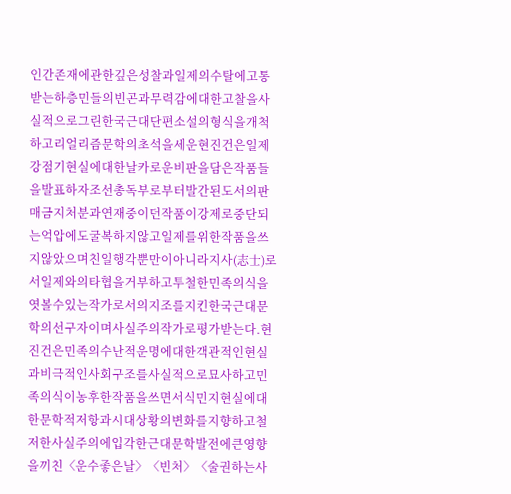인간존재에관한깊은성찰과일제의수탈에고통받는하층민들의빈곤과무력감에대한고찰을사실적으로그린한국근대단편소설의형식을개척하고리얼리즘문학의초석을세운현진건은일제강점기현실에대한날카로운비판을담은작품들을발표하자조선총독부로부터발간된도서의판매금지처분과연재중이던작품이강제로중단되는억압에도굴복하지않고일제를위한작품을쓰지않았으며친일행각뿐만이아니라지사(志士)로서일제와의타협을거부하고투철한민족의식을엿볼수있는작가로서의지조를지킨한국근대문학의선구자이며사실주의작가로평가받는다.현진건은민족의수난적운명에대한객관적인현실과비극적인사회구조를사실적으로묘사하고민족의식이농후한작품을쓰면서식민지현실에대한문학적저항과시대상황의변화를지향하고철저한사실주의에입각한근대문학발전에큰영향을끼친〈운수좋은날〉〈빈처〉〈술권하는사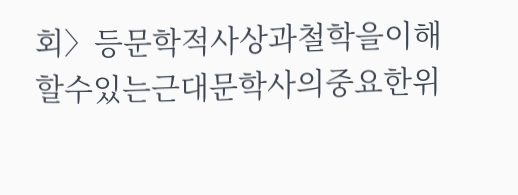회〉등문학적사상과철학을이해할수있는근대문학사의중요한위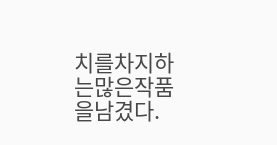치를차지하는많은작품을남겼다.